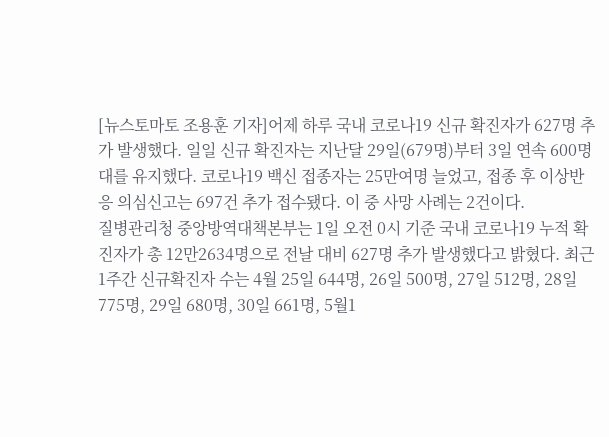[뉴스토마토 조용훈 기자]어제 하루 국내 코로나19 신규 확진자가 627명 추가 발생했다. 일일 신규 확진자는 지난달 29일(679명)부터 3일 연속 600명대를 유지했다. 코로나19 백신 접종자는 25만여명 늘었고, 접종 후 이상반응 의심신고는 697건 추가 접수됐다. 이 중 사망 사례는 2건이다.
질병관리청 중앙방역대책본부는 1일 오전 0시 기준 국내 코로나19 누적 확진자가 총 12만2634명으로 전날 대비 627명 추가 발생했다고 밝혔다. 최근 1주간 신규확진자 수는 4월 25일 644명, 26일 500명, 27일 512명, 28일 775명, 29일 680명, 30일 661명, 5월1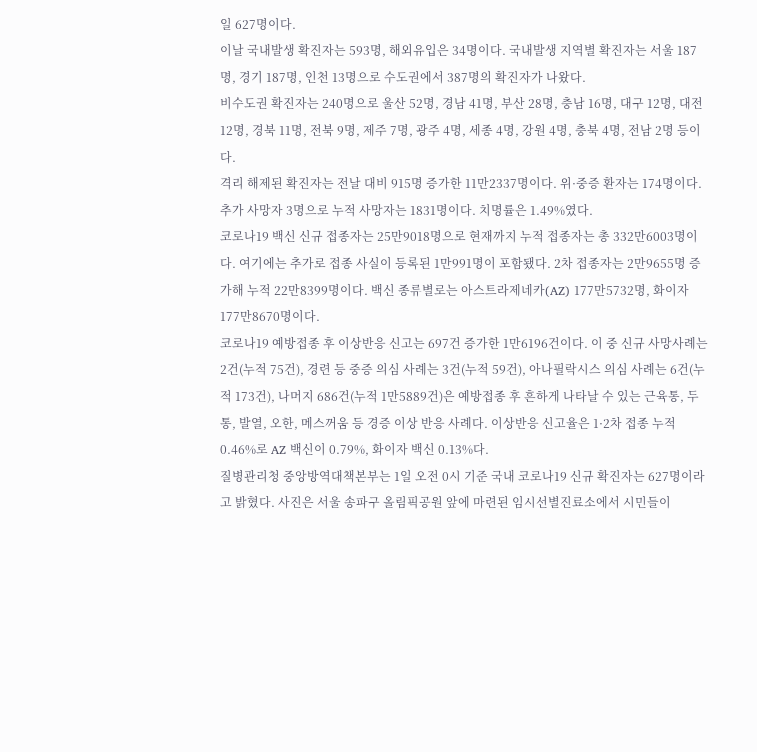일 627명이다.
이날 국내발생 확진자는 593명, 해외유입은 34명이다. 국내발생 지역별 확진자는 서울 187명, 경기 187명, 인천 13명으로 수도권에서 387명의 확진자가 나왔다.
비수도권 확진자는 240명으로 울산 52명, 경남 41명, 부산 28명, 충남 16명, 대구 12명, 대전 12명, 경북 11명, 전북 9명, 제주 7명, 광주 4명, 세종 4명, 강원 4명, 충북 4명, 전남 2명 등이다.
격리 해제된 확진자는 전날 대비 915명 증가한 11만2337명이다. 위·중증 환자는 174명이다. 추가 사망자 3명으로 누적 사망자는 1831명이다. 치명률은 1.49%였다.
코로나19 백신 신규 접종자는 25만9018명으로 현재까지 누적 접종자는 총 332만6003명이다. 여기에는 추가로 접종 사실이 등록된 1만991명이 포함됐다. 2차 접종자는 2만9655명 증가해 누적 22만8399명이다. 백신 종류별로는 아스트라제네카(AZ) 177만5732명, 화이자 177만8670명이다.
코로나19 예방접종 후 이상반응 신고는 697건 증가한 1만6196건이다. 이 중 신규 사망사례는 2건(누적 75건), 경련 등 중증 의심 사례는 3건(누적 59건), 아나필락시스 의심 사례는 6건(누적 173건), 나머지 686건(누적 1만5889건)은 예방접종 후 흔하게 나타날 수 있는 근육통, 두통, 발열, 오한, 메스꺼움 등 경증 이상 반응 사례다. 이상반응 신고율은 1·2차 접종 누적 0.46%로 AZ 백신이 0.79%, 화이자 백신 0.13%다.
질병관리청 중앙방역대책본부는 1일 오전 0시 기준 국내 코로나19 신규 확진자는 627명이라고 밝혔다. 사진은 서울 송파구 올림픽공원 앞에 마련된 임시선별진료소에서 시민들이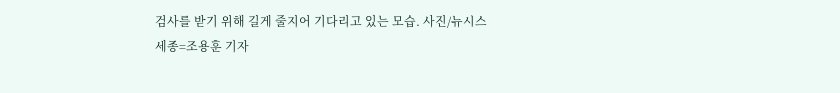검사를 받기 위해 길게 줄지어 기다리고 있는 모습. 사진/뉴시스
세종=조용훈 기자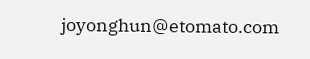joyonghun@etomato.com